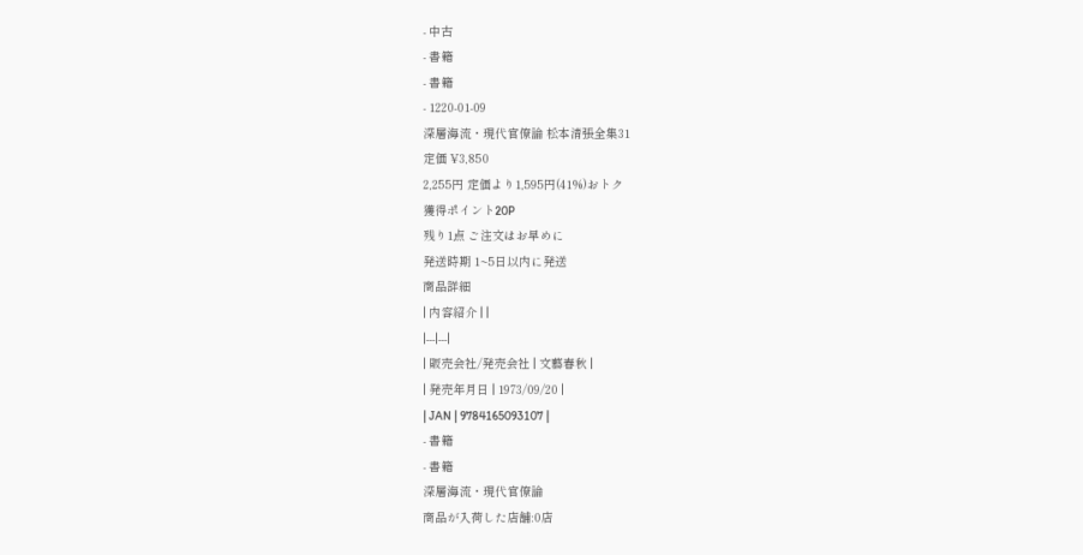- 中古
- 書籍
- 書籍
- 1220-01-09
深層海流・現代官僚論 松本清張全集31
定価 ¥3,850
2,255円 定価より1,595円(41%)おトク
獲得ポイント20P
残り1点 ご注文はお早めに
発送時期 1~5日以内に発送
商品詳細
| 内容紹介 | |
|---|---|
| 販売会社/発売会社 | 文藝春秋 |
| 発売年月日 | 1973/09/20 |
| JAN | 9784165093107 |
- 書籍
- 書籍
深層海流・現代官僚論
商品が入荷した店舗:0店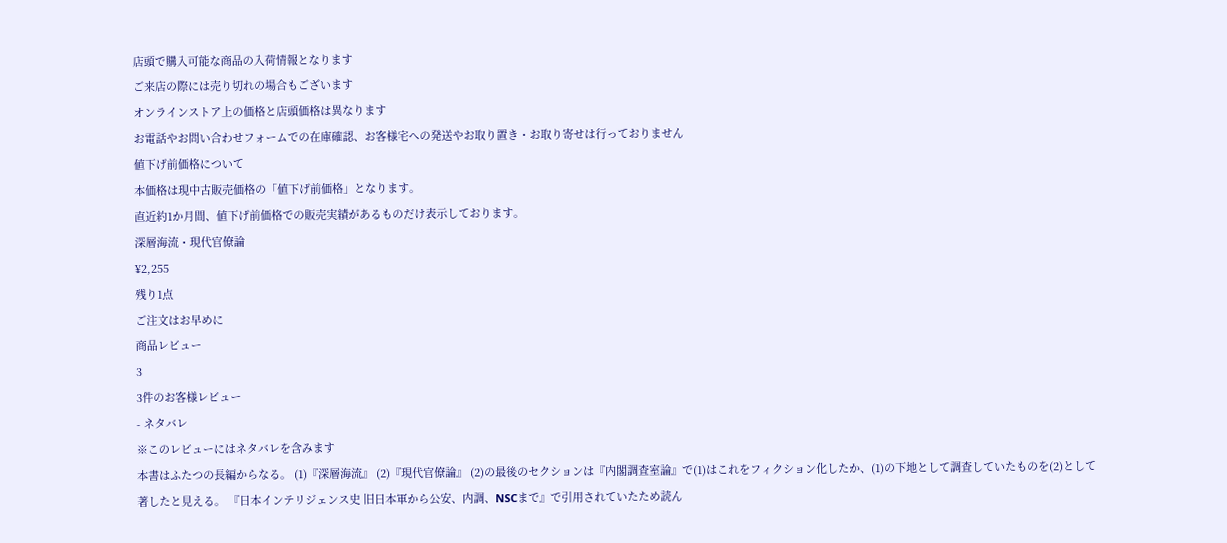店頭で購入可能な商品の入荷情報となります
ご来店の際には売り切れの場合もございます
オンラインストア上の価格と店頭価格は異なります
お電話やお問い合わせフォームでの在庫確認、お客様宅への発送やお取り置き・お取り寄せは行っておりません
値下げ前価格について
本価格は現中古販売価格の「値下げ前価格」となります。
直近約1か月間、値下げ前価格での販売実績があるものだけ表示しております。
深層海流・現代官僚論
¥2,255
残り1点
ご注文はお早めに
商品レビュー
3
3件のお客様レビュー
- ネタバレ
※このレビューにはネタバレを含みます
本書はふたつの長編からなる。 (1)『深層海流』 (2)『現代官僚論』 (2)の最後のセクションは『内閣調査室論』で(1)はこれをフィクション化したか、(1)の下地として調査していたものを(2)として著したと見える。 『日本インテリジェンス史 旧日本軍から公安、内調、NSCまで』で引用されていたため読ん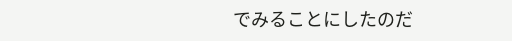でみることにしたのだ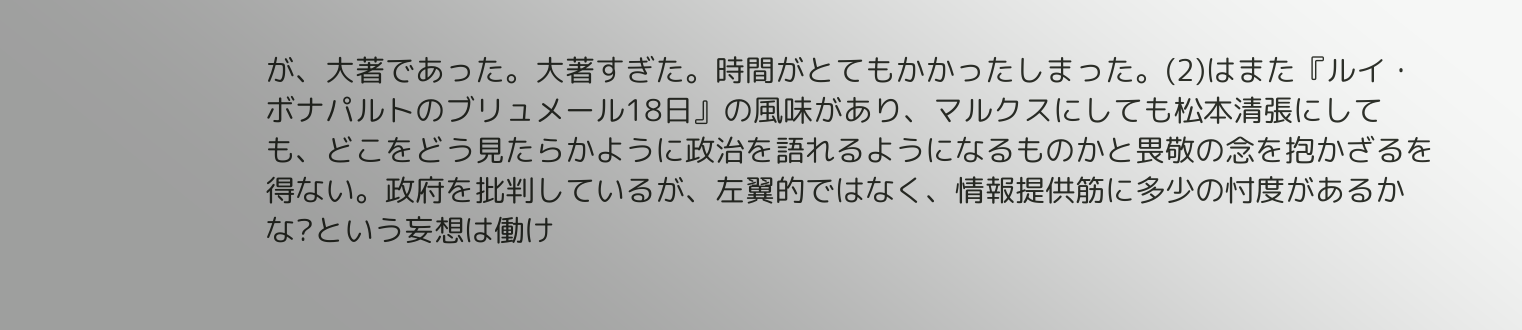が、大著であった。大著すぎた。時間がとてもかかったしまった。(2)はまた『ルイ・ボナパルトのブリュメール18日』の風味があり、マルクスにしても松本清張にしても、どこをどう見たらかように政治を語れるようになるものかと畏敬の念を抱かざるを得ない。政府を批判しているが、左翼的ではなく、情報提供筋に多少の忖度があるかな?という妄想は働け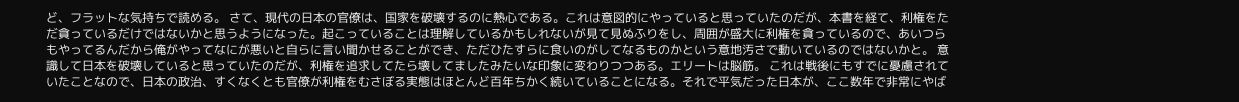ど、フラットな気持ちで読める。 さて、現代の日本の官僚は、国家を破壊するのに熱心である。これは意図的にやっていると思っていたのだが、本書を経て、利権をただ貪っているだけではないかと思うようになった。起こっていることは理解しているかもしれないが見て見ぬふりをし、周囲が盛大に利権を貪っているので、あいつらもやってるんだから俺がやってなにが悪いと自らに言い聞かせることができ、ただひたすらに食いのがしてなるものかという意地汚さで動いているのではないかと。 意識して日本を破壊していると思っていたのだが、利権を追求してたら壊してましたみたいな印象に変わりつつある。エリートは脳筋。 これは戦後にもすでに憂慮されていたことなので、日本の政治、すくなくとも官僚が利権をむさぼる実態はほとんど百年ちかく続いていることになる。それで平気だった日本が、ここ数年で非常にやば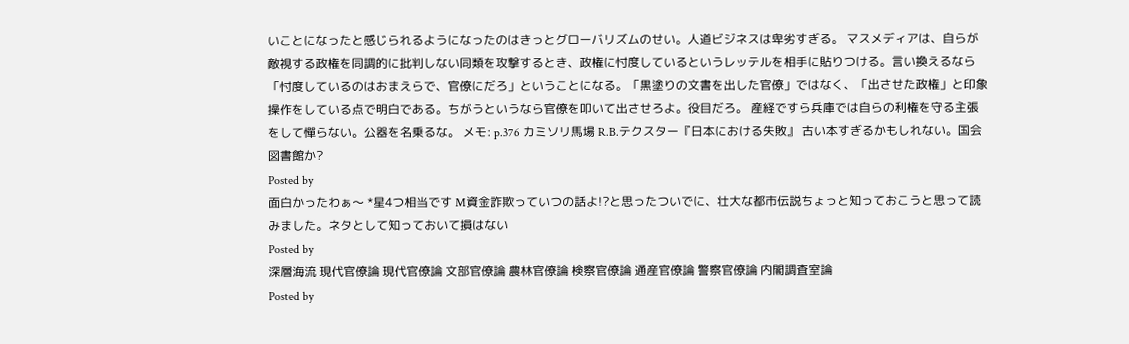いことになったと感じられるようになったのはきっとグローバリズムのせい。人道ビジネスは卑劣すぎる。 マスメディアは、自らが敵視する政権を同調的に批判しない同類を攻撃するとき、政権に忖度しているというレッテルを相手に貼りつける。言い換えるなら「忖度しているのはおまえらで、官僚にだろ」ということになる。「黒塗りの文書を出した官僚」ではなく、「出させた政権」と印象操作をしている点で明白である。ちがうというなら官僚を叩いて出させろよ。役目だろ。 産経ですら兵庫では自らの利権を守る主張をして憚らない。公器を名乗るな。 メモ: p.376 カミソリ馬場 R.B.テクスター『日本における失敗』 古い本すぎるかもしれない。国会図書館か?
Posted by
面白かったわぁ〜 *星4つ相当です M資金詐欺っていつの話よ!?と思ったついでに、壮大な都市伝説ちょっと知っておこうと思って読みました。ネタとして知っておいて損はない
Posted by
深層海流 現代官僚論 現代官僚論 文部官僚論 農林官僚論 検察官僚論 通産官僚論 警察官僚論 内閣調査室論
Posted by